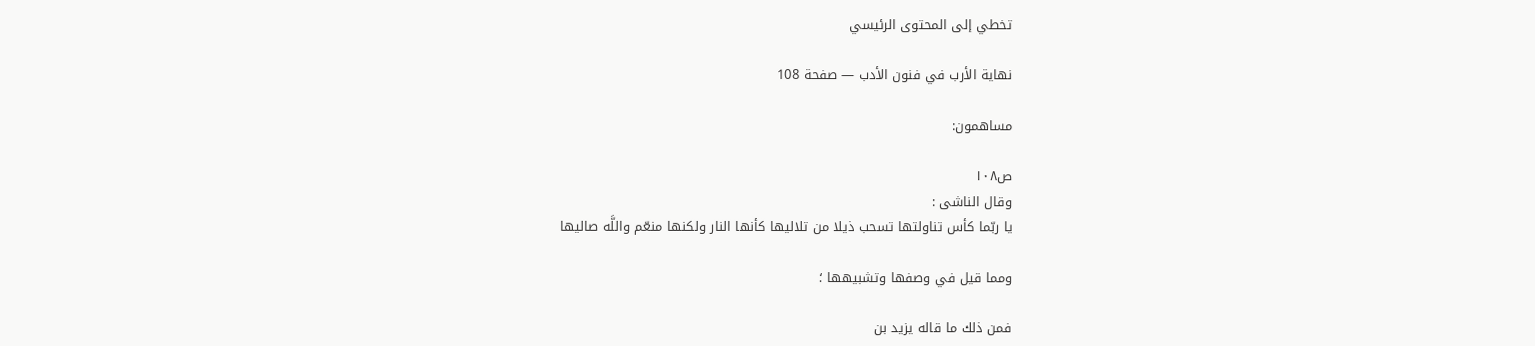تخطي إلى المحتوى الرئيسي

نهاية الأرب في فنون الأدب — صفحة 108

مساهمون:

ص١٠٨
وقال الناشى :
يا ربّما كأس تناولتها تسحب ذيلا من تلاليها كأنها النار ولكنها منعّم واللَّه صاليها

ومما قيل في وصفها وتشبيهها ؛

فمن ذلك ما قاله يزيد بن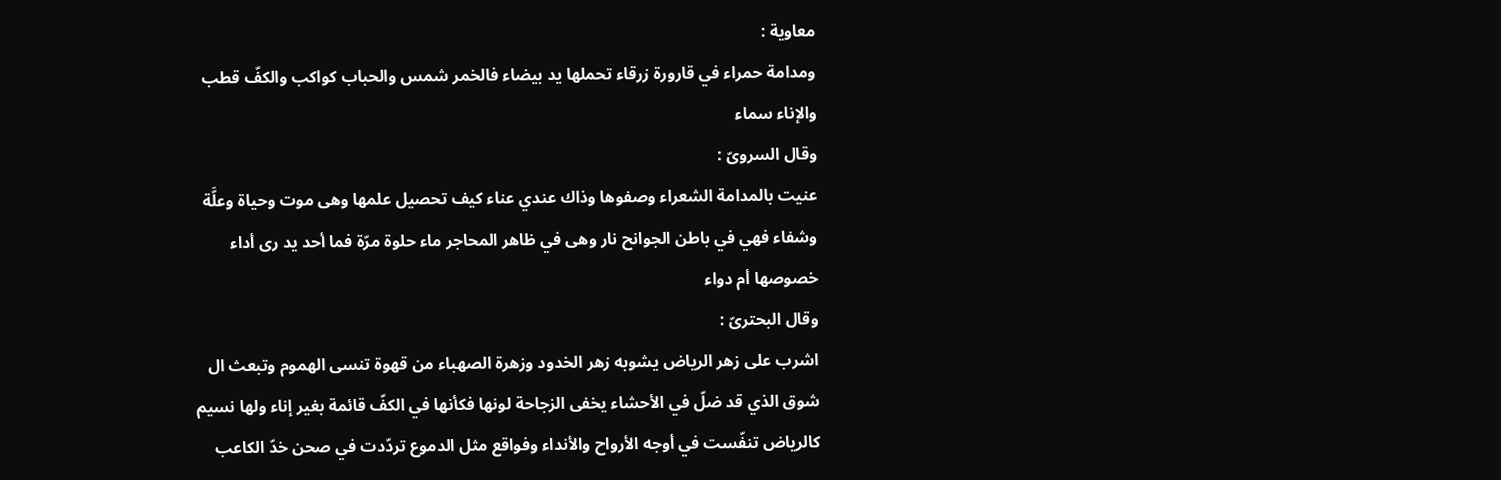معاوية :
ومدامة حمراء في قارورة زرقاء تحملها يد بيضاء فالخمر شمس والحباب كواكب والكفّ قطب والإناء سماء
وقال السروىّ :
عنيت بالمدامة الشعراء وصفوها وذاك عندي عناء كيف تحصيل علمها وهى موت وحياة وعلَّة وشفاء فهي في باطن الجوانح نار وهى في ظاهر المحاجر ماء حلوة مرّة فما أحد يد رى أداء خصوصها أم دواء
وقال البحترىّ :
اشرب على زهر الرياض يشوبه زهر الخدود وزهرة الصهباء من قهوة تنسى الهموم وتبعث ال شوق الذي قد ضلّ في الأحشاء يخفى الزجاحة لونها فكأنها في الكفّ قائمة بغير إناء ولها نسيم كالرياض تنفّست في أوجه الأرواح والأنداء وفواقع مثل الدموع تردّدت في صحن خدّ الكاعب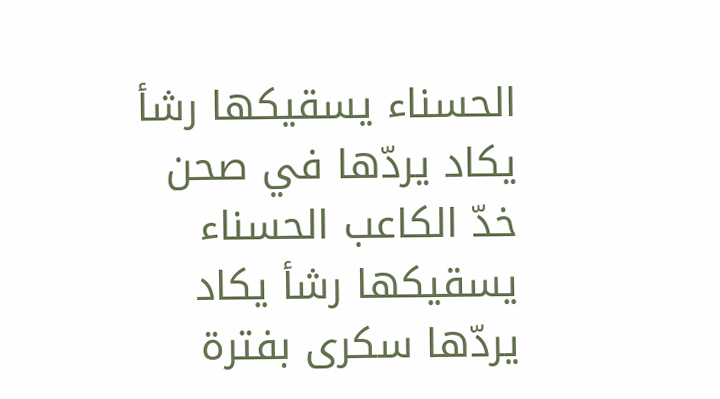الحسناء يسقيكها رشأ يكاد يردّها في صحن خدّ الكاعب الحسناء يسقيكها رشأ يكاد يردّها سكرى بفترة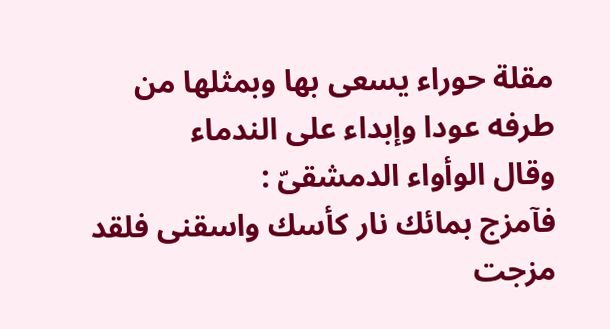مقلة حوراء يسعى بها وبمثلها من طرفه عودا وإبداء على الندماء
وقال الوأواء الدمشقىّ :
فآمزج بمائك نار كأسك واسقنى فلقد مزجت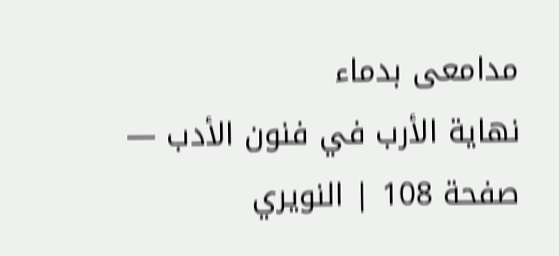مدامعى بدماء
نهاية الأرب في فنون الأدب — صفحة 108 | النويري